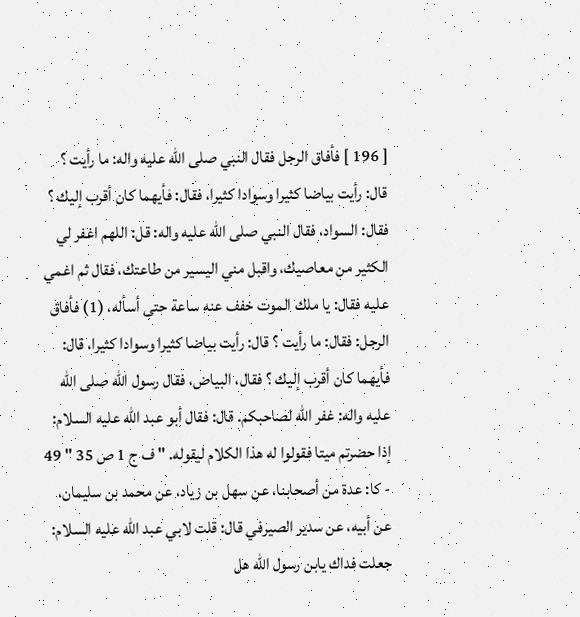[ 196 ] فأفاق الرجل فقال النبي صلى الله عليه واله: ما رأيت ؟ قال: رأيت بياضا كثيرا وسوادا كثيرا، فقال: فأيهما كان أقرب إليك ؟ فقال: السواد، فقال النبي صلى الله عليه واله: قل: اللهم اغفر لي الكثير من معاصيك، واقبل مني اليسير من طاعتك، فقال ثم اغمي عليه فقال: يا ملك الموت خفف عنه ساعة حتى أسأله، (1) فأفاق الرجل: فقال: ما رأيت ؟ قال: رأيت بياضا كثيرا وسوادا كثيرا، قال: فأيهما كان أقرب إليك ؟ فقال، البياض، فقال رسول الله صلى الله عليه واله: غفر الله لصاحبكم. قال: فقال أبو عبد الله عليه السلام: إذا حضرتم ميتا فقولوا له هذا الكلام ليقوله. " ف ج 1 ص 35 " 49 - كا: عدة من أصحابنا، عن سهل بن زياد، عن محمد بن سليمان، عن أبيه، عن سدير الصيرفي قال: قلت لابي عبد الله عليه السلام: جعلت فداك يابن رسول الله هل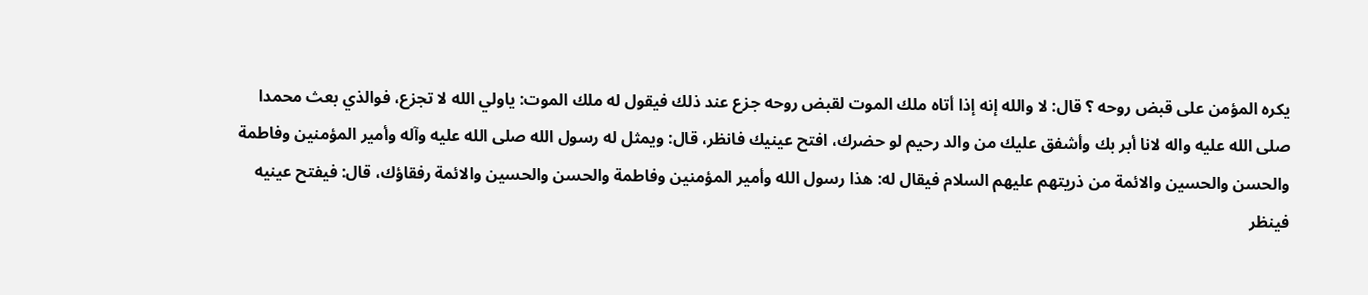يكره المؤمن على قبض روحه ؟ قال: لا والله إنه إذا أتاه ملك الموت لقبض روحه جزع عند ذلك فيقول له ملك الموت: ياولي الله لا تجزع، فوالذي بعث محمدا صلى الله عليه واله لانا أبر بك وأشفق عليك من والد رحيم لو حضرك، افتح عينيك فانظر، قال: ويمثل له رسول الله صلى الله عليه وآله وأمير المؤمنين وفاطمة والحسن والحسين والائمة من ذريتهم عليهم السلام فيقال له: هذا رسول الله وأمير المؤمنين وفاطمة والحسن والحسين والائمة رفقاؤك، قال: فيفتح عينيه فينظر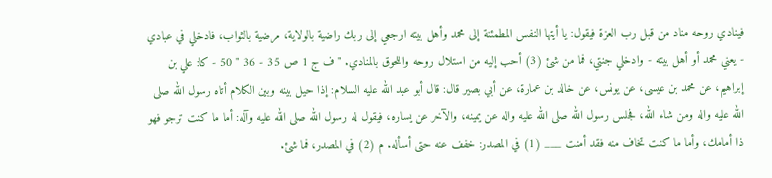فينادي روحه مناد من قبل رب العزة فيقول: يا أيتها النفس المطمئنة إلى محمد وأهل بيته ارجعي إلى ربك راضية بالولاية، مرضية بالثواب، فادخلي في عبادي - يعني محمد أو أهل بيته - وادخلي جنتي، فما من شئ (3) أحب إليه من استلال روحه واللحوق بالمنادي. " ف ج 1 ص 35 - 36 " 50 - كا: علي بن إبراهيم، عن محمد بن عيسى، عن يونس، عن خالد بن عمارة، عن أبي بصير قال: قال أبو عبد الله عليه السلام: إذا حيل بينه وبين الكلام أتاه رسول الله صلى الله عليه واله ومن شاء الله، فجلس رسول الله صلى الله عليه واله عن يمينه، والآخر عن يساره، فيقول له رسول الله صلى الله عليه وآله: أما ما كنت ترجو فهو ذا أمامك، وأما ما كنت تخاف منه فقد أمنت ___ (1) في المصدر: خفف عنه حتى أسأله. م (2) في المصدر، فما شئ.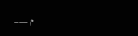م ___